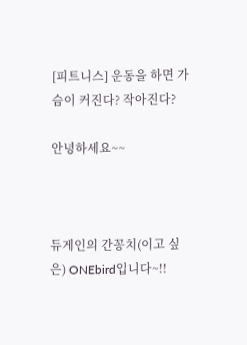[피트니스] 운동을 하면 가슴이 커진다? 작아진다?

안녕하세요~~



듀게인의 간꽁치(이고 싶은) ONEbird입니다~!!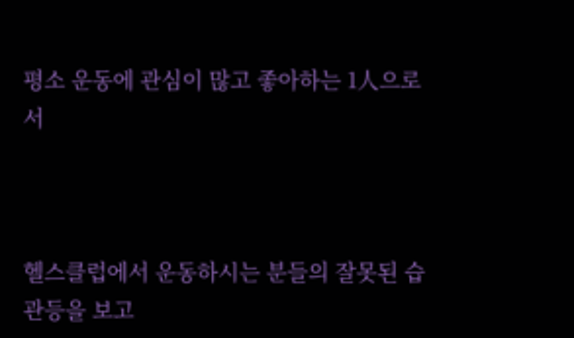평소 운동에 관심이 많고 좋아하는 1人으로서



헬스클럽에서 운동하시는 분들의 잘못된 습관등을 보고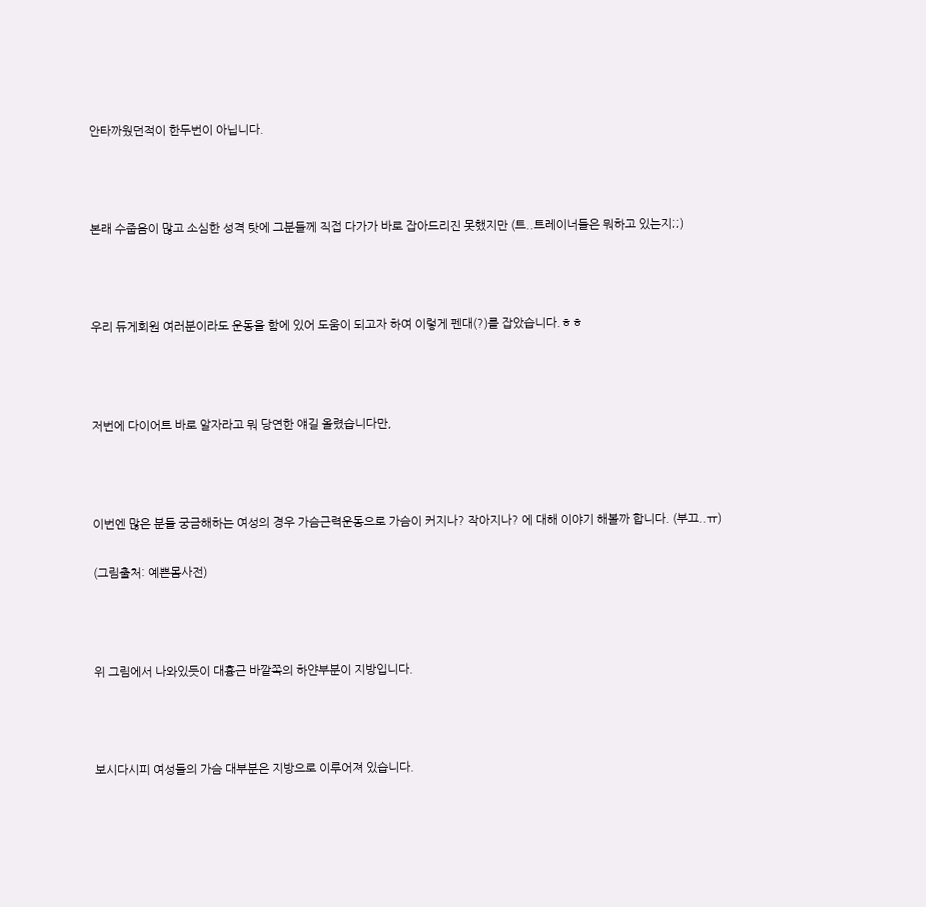안타까웠던적이 한두번이 아닙니다.



본래 수줍음이 많고 소심한 성격 탓에 그분들께 직접 다가가 바로 잡아드리진 못했지만 (트..트레이너들은 뭐하고 있는지;;)



우리 듀게회원 여러분이라도 운동을 함에 있어 도움이 되고자 하여 이렇게 펜대(?)를 잡았습니다.ㅎㅎ



저번에 다이어트 바로 알자라고 뭐 당연한 얘길 올렸습니다만,



이번엔 많은 분들 궁금해하는 여성의 경우 가슴근력운동으로 가슴이 커지나? 작아지나? 에 대해 이야기 해볼까 합니다. (부끄..ㅠ)

(그림출처: 예쁜몸사전)



위 그림에서 나와있듯이 대흉근 바깥쪽의 하얀부분이 지방입니다.



보시다시피 여성들의 가슴 대부분은 지방으로 이루어져 있습니다.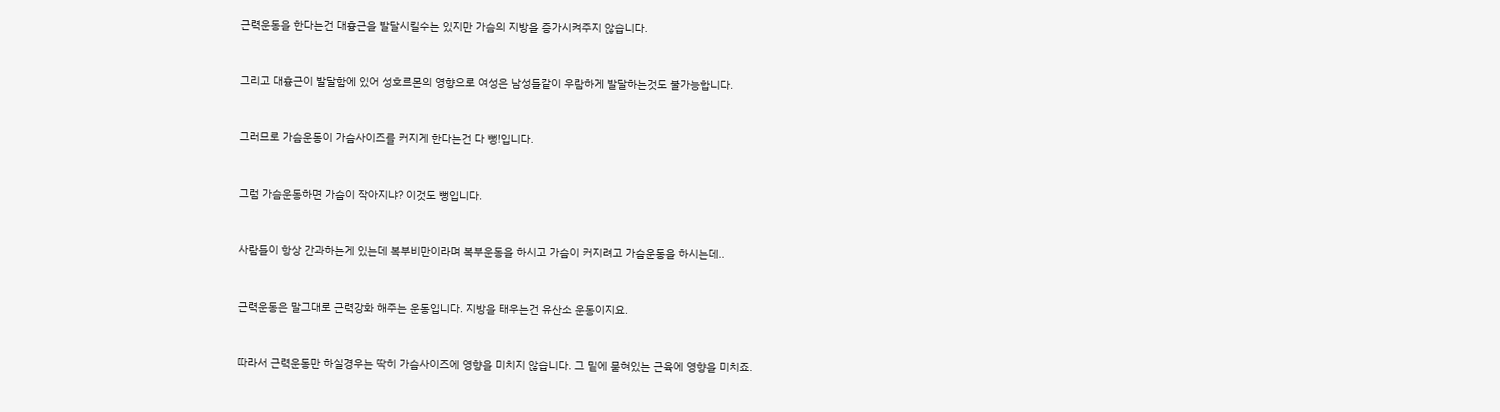근력운동을 한다는건 대흉근을 발달시킬수는 있지만 가슴의 지방을 증가시켜주지 않습니다.



그리고 대흉근이 발달함에 있어 성호르몬의 영향으로 여성은 남성들같이 우람하게 발달하는것도 불가능합니다.



그러므로 가슴운동이 가슴사이즈를 커지게 한다는건 다 뻥!입니다.



그럼 가슴운동하면 가슴이 작아지냐? 이것도 뻥입니다.



사람들이 항상 간과하는게 있는데 복부비만이라며 복부운동을 하시고 가슴이 커지려고 가슴운동을 하시는데..



근력운동은 말그대로 근력강화 해주는 운동입니다. 지방을 태우는건 유산소 운동이지요.



따라서 근력운동만 하실경우는 딱히 가슴사이즈에 영향을 미치지 않습니다. 그 밑에 묻혀있는 근육에 영향을 미치죠.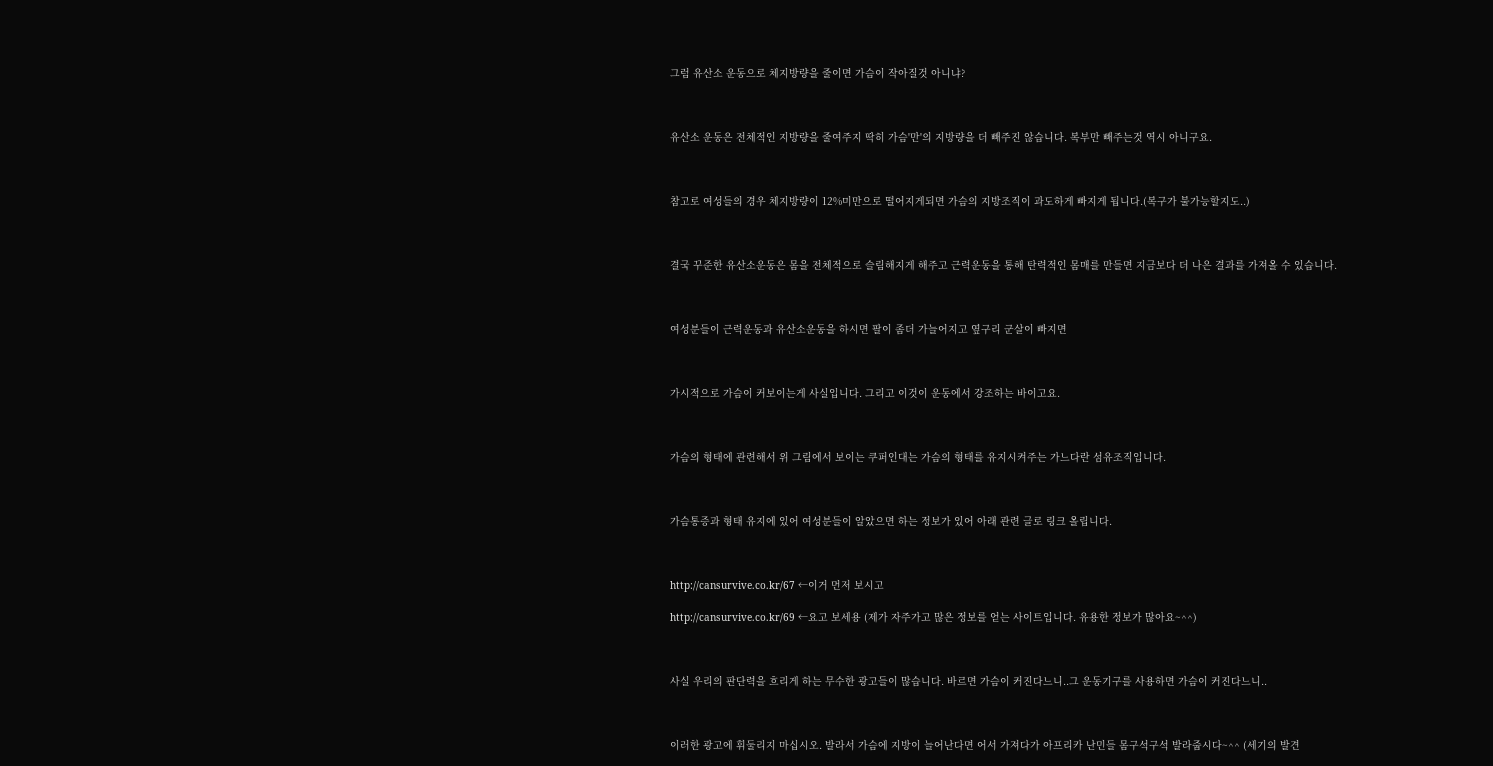그럼 유산소 운동으로 체지방량을 줄이면 가슴이 작아질것 아니냐?



유산소 운동은 전체적인 지방량을 줄여주지 딱히 가슴'만'의 지방량을 더 빼주진 않습니다. 복부만 빼주는것 역시 아니구요.



참고로 여성들의 경우 체지방량이 12%미만으로 떨어지게되면 가슴의 지방조직이 과도하게 빠지게 됩니다.(복구가 불가능할지도..)



결국 꾸준한 유산소운동은 몸을 전체적으로 슬림해지게 해주고 근력운동을 통해 탄력적인 몸매를 만들면 지금보다 더 나은 결과를 가져올 수 있습니다.



여성분들이 근력운동과 유산소운동을 하시면 팔이 좀더 가늘어지고 옆구리 군살이 빠지면



가시적으로 가슴이 커보이는게 사실입니다. 그리고 이것이 운동에서 강조하는 바이고요.



가슴의 형태에 관련해서 위 그림에서 보이는 쿠퍼인대는 가슴의 형태를 유지시켜주는 가느다란 섬유조직입니다.



가슴통증과 형태 유지에 있어 여성분들이 알았으면 하는 정보가 있어 아래 관련 글로 링크 올립니다.



http://cansurvive.co.kr/67 ←이거 먼저 보시고

http://cansurvive.co.kr/69 ←요고 보세용 (제가 자주가고 많은 정보를 얻는 사이트입니다. 유용한 정보가 많아요~^^)



사실 우리의 판단력을 흐리게 하는 무수한 광고들이 많습니다. 바르면 가슴이 커진다느니..그 운동기구를 사용하면 가슴이 커진다느니..



이러한 광고에 휘둘리지 마십시오. 발라서 가슴에 지방이 늘어난다면 어서 가져다가 아프리카 난민들 몸구석구석 발라줍시다~^^ (세기의 발견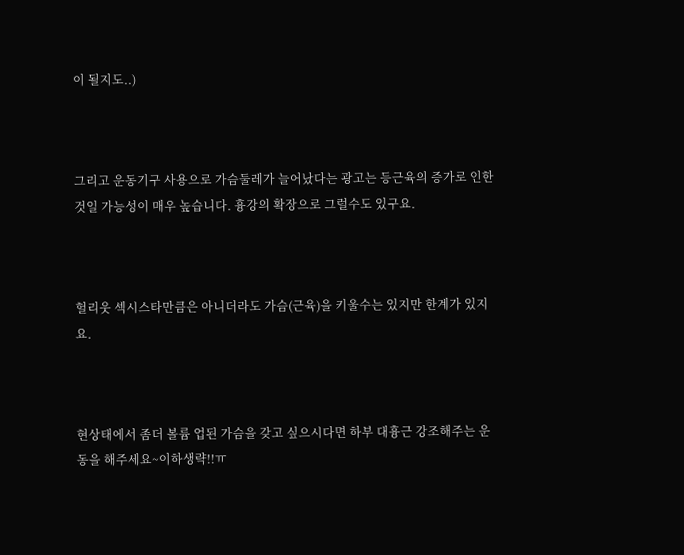이 될지도..)



그리고 운동기구 사용으로 가슴둘레가 늘어났다는 광고는 등근육의 증가로 인한 것일 가능성이 매우 높습니다. 흉강의 확장으로 그럴수도 있구요.



헐리웃 섹시스타만큼은 아니더라도 가슴(근육)을 키울수는 있지만 한계가 있지요.



현상태에서 좀더 볼륨 업된 가슴을 갖고 싶으시다면 하부 대흉근 강조해주는 운동을 해주세요~이하생략!!ㅠ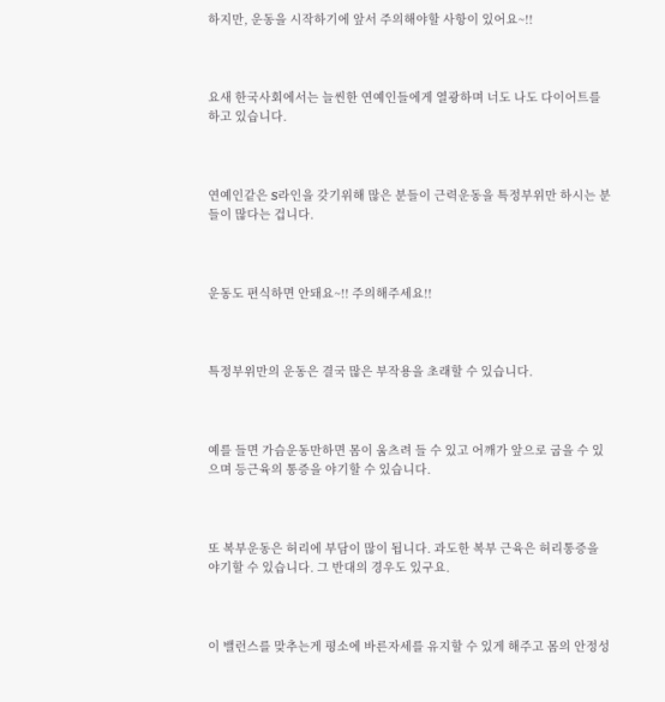하지만, 운동을 시작하기에 앞서 주의해야할 사항이 있어요~!!



요새 한국사회에서는 늘씬한 연예인들에게 열광하며 너도 나도 다이어트를 하고 있습니다.



연예인같은 S라인을 갖기위해 많은 분들이 근력운동을 특정부위만 하시는 분들이 많다는 겁니다.



운동도 편식하면 안돼요~!! 주의해주세요!!



특정부위만의 운동은 결국 많은 부작용을 초래할 수 있습니다.



예를 들면 가슴운동만하면 몸이 움츠려 들 수 있고 어깨가 앞으로 굽을 수 있으며 등근육의 통증을 야기할 수 있습니다.



또 복부운동은 허리에 부담이 많이 됩니다. 과도한 복부 근육은 허리통증을 야기할 수 있습니다. 그 반대의 경우도 있구요.



이 밸런스를 맞추는게 평소에 바른자세를 유지할 수 있게 해주고 몸의 안정성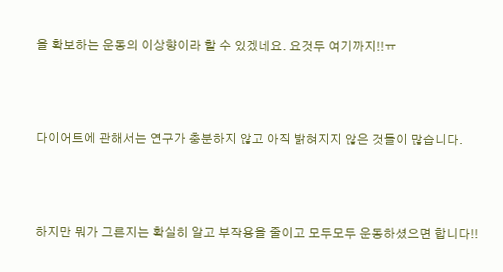을 확보하는 운동의 이상향이라 할 수 있겠네요. 요것두 여기까지!!ㅠ



다이어트에 관해서는 연구가 충분하지 않고 아직 밝혀지지 않은 것들이 많습니다.



하지만 뭐가 그른지는 확실히 알고 부작용을 줄이고 모두모두 운동하셨으면 합니다!!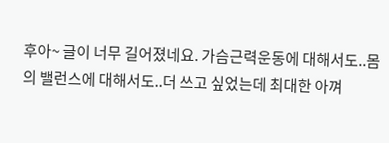후아~ 글이 너무 길어졌네요. 가슴근력운동에 대해서도..몸의 밸런스에 대해서도..더 쓰고 싶었는데 최대한 아껴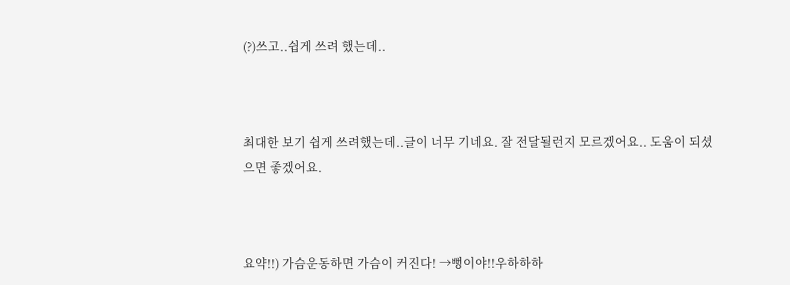(?)쓰고..쉽게 쓰려 했는데..



최대한 보기 쉽게 쓰려했는데..글이 너무 기네요. 잘 전달될런지 모르겠어요.. 도움이 되셨으면 좋겠어요.



요약!!) 가슴운동하면 가슴이 커진다! →뻥이야!!우하하하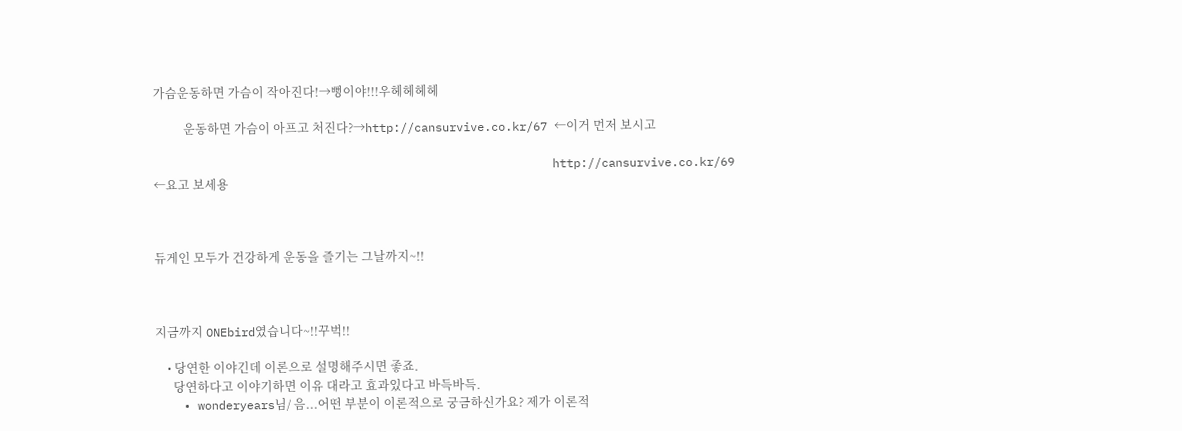가슴운동하면 가슴이 작아진다!→뻥이야!!!우헤헤헤헤

          운동하면 가슴이 아프고 처진다?→http://cansurvive.co.kr/67 ←이거 먼저 보시고

                                                         http://cansurvive.co.kr/69 ←요고 보세용



듀게인 모두가 건강하게 운동을 즐기는 그날까지~!!



지금까지 ONEbird였습니다~!!꾸벅!!

    • 당연한 이야긴데 이론으로 설명해주시면 좋죠.
      당연하다고 이야기하면 이유 대라고 효과있다고 바득바득.
    • wonderyears님/ 음...어떤 부분이 이론적으로 궁금하신가요? 제가 이론적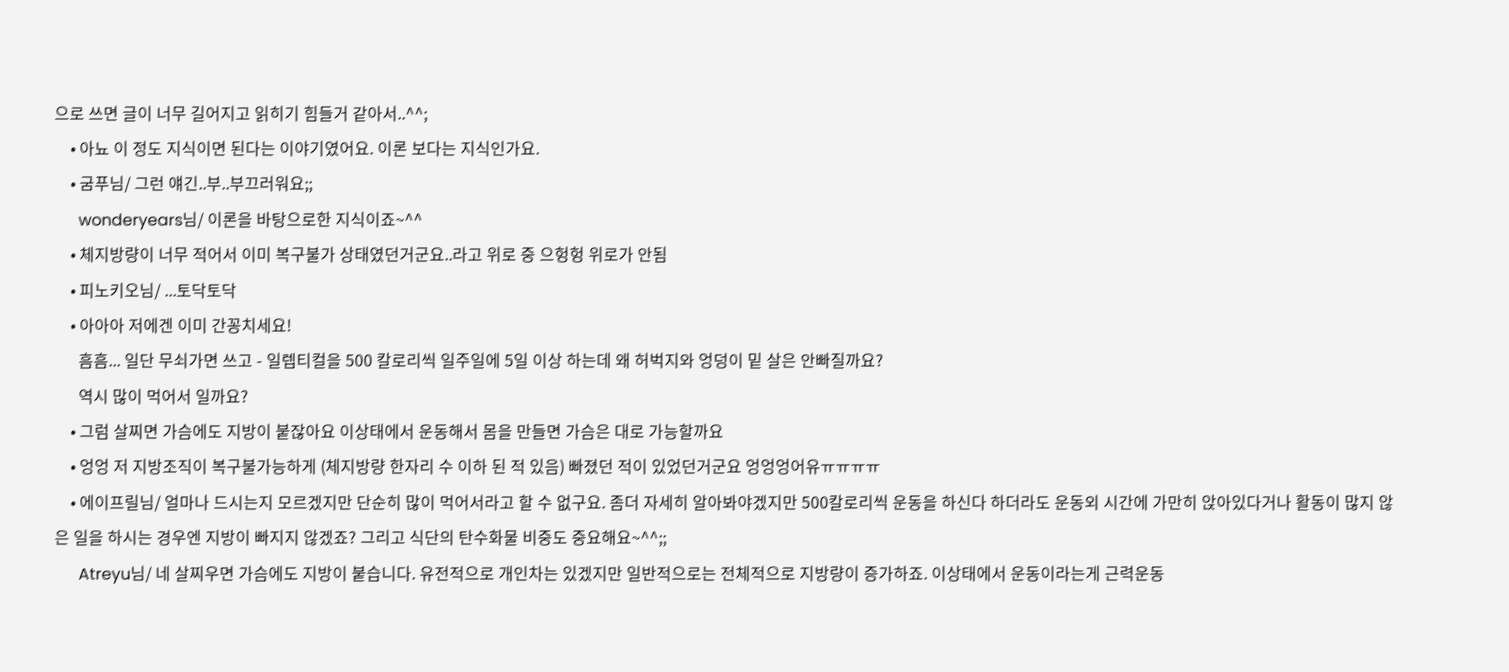으로 쓰면 글이 너무 길어지고 읽히기 힘들거 같아서..^^;
    • 아뇨 이 정도 지식이면 된다는 이야기였어요. 이론 보다는 지식인가요.
    • 굼푸님/ 그런 얘긴..부..부끄러워요;;
      wonderyears님/ 이론을 바탕으로한 지식이죠~^^
    • 체지방량이 너무 적어서 이미 복구불가 상태였던거군요..라고 위로 중 으헝헝 위로가 안됨
    • 피노키오님/ ...토닥토닥
    • 아아아 저에겐 이미 간꽁치세요!
      흠흠... 일단 무쇠가면 쓰고 - 일렙티컬을 500 칼로리씩 일주일에 5일 이상 하는데 왜 허벅지와 엉덩이 밑 살은 안빠질까요?
      역시 많이 먹어서 일까요?
    • 그럼 살찌면 가슴에도 지방이 붙잖아요 이상태에서 운동해서 몸을 만들면 가슴은 대로 가능할까요
    • 엉엉 저 지방조직이 복구불가능하게 (체지방량 한자리 수 이하 된 적 있음) 빠졌던 적이 있었던거군요 엉엉엉어유ㅠㅠㅠㅠ
    • 에이프릴님/ 얼마나 드시는지 모르겠지만 단순히 많이 먹어서라고 할 수 없구요. 좀더 자세히 알아봐야겠지만 500칼로리씩 운동을 하신다 하더라도 운동외 시간에 가만히 앉아있다거나 활동이 많지 않은 일을 하시는 경우엔 지방이 빠지지 않겠죠? 그리고 식단의 탄수화물 비중도 중요해요~^^;;
      Atreyu님/ 네 살찌우면 가슴에도 지방이 붙습니다. 유전적으로 개인차는 있겠지만 일반적으로는 전체적으로 지방량이 증가하죠. 이상태에서 운동이라는게 근력운동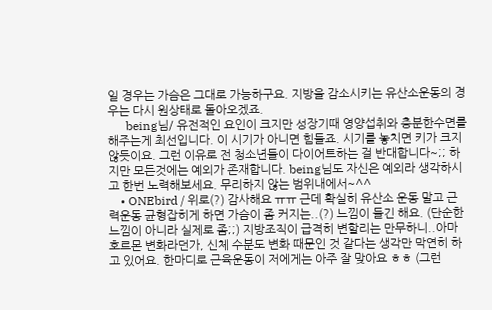일 경우는 가슴은 그대로 가능하구요. 지방을 감소시키는 유산소운동의 경우는 다시 원상태로 돌아오겠죠.
      being님/ 유전적인 요인이 크지만 성장기때 영양섭취와 충분한수면를 해주는게 최선입니다. 이 시기가 아니면 힘들죠. 시기를 놓치면 키가 크지 않듯이요. 그런 이유로 전 청소년들이 다이어트하는 걸 반대합니다~;; 하지만 모든것에는 예외가 존재합니다. being님도 자신은 예외라 생각하시고 한번 노력해보세요. 무리하지 않는 범위내에서~^^
    • ONEbird / 위로(?) 감사해요 ㅠㅠ 근데 확실히 유산소 운동 말고 근력운동 균형잡히게 하면 가슴이 좀 커지는..(?) 느낌이 들긴 해요. (단순한 느낌이 아니라 실제로 좀;;) 지방조직이 급격히 변할리는 만무하니..아마 호르몬 변화라던가, 신체 수분도 변화 때문인 것 같다는 생각만 막연히 하고 있어요. 한마디로 근육운동이 저에게는 아주 잘 맞아요 ㅎㅎ (그런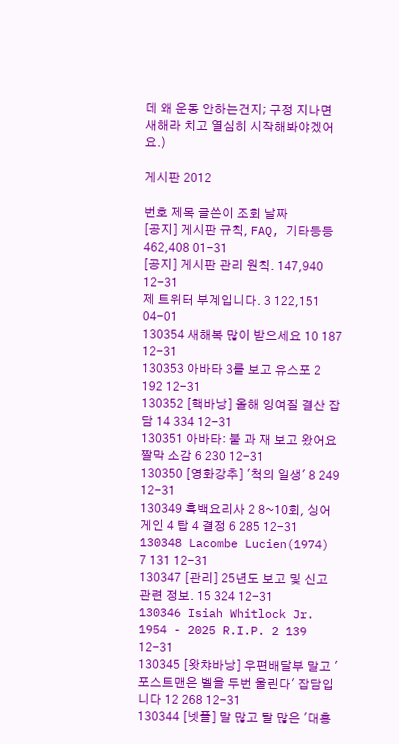데 왜 운동 안하는건지; 구정 지나면 새해라 치고 열심히 시작해봐야겠어요.)

게시판 2012

번호 제목 글쓴이 조회 날짜
[공지] 게시판 규칙, FAQ, 기타등등 462,408 01-31
[공지] 게시판 관리 원칙. 147,940 12-31
제 트위터 부계입니다. 3 122,151 04-01
130354 새해복 많이 받으세요 10 187 12-31
130353 아바타 3를 보고 유스포 2 192 12-31
130352 [핵바낭] 올해 잉여질 결산 잡담 14 334 12-31
130351 아바타: 불 과 재 보고 왔어요 짤막 소감 6 230 12-31
130350 [영화강추] '척의 일생' 8 249 12-31
130349 흑백요리사 2 8~10회, 싱어게인 4 탑 4 결정 6 285 12-31
130348 Lacombe Lucien(1974) 7 131 12-31
130347 [관리] 25년도 보고 및 신고 관련 정보. 15 324 12-31
130346 Isiah Whitlock Jr. 1954 - 2025 R.I.P. 2 139 12-31
130345 [왓챠바낭] 우편배달부 말고 '포스트맨은 벨을 두번 울린다' 잡담입니다 12 268 12-31
130344 [넷플] 말 많고 탈 많은 '대홍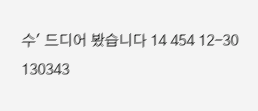수' 드디어 봤습니다 14 454 12-30
130343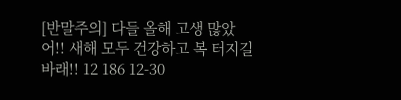[반말주의] 다들 올해 고생 많았어!! 새해 모두 건강하고 복 터지길 바래!! 12 186 12-30